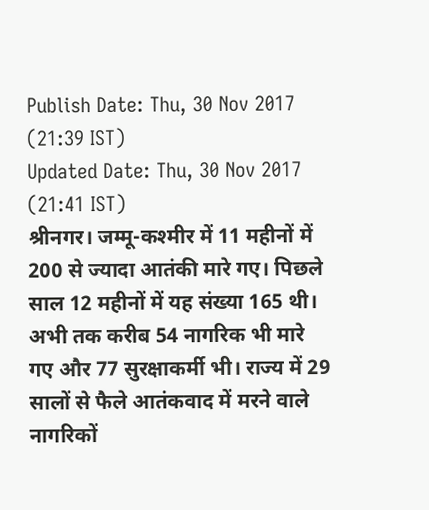Publish Date: Thu, 30 Nov 2017 (21:39 IST)
Updated Date: Thu, 30 Nov 2017 (21:41 IST)
श्रीनगर। जम्मू-कश्मीर में 11 महीनों में 200 से ज्यादा आतंकी मारे गए। पिछले साल 12 महीनों में यह संख्या 165 थी। अभी तक करीब 54 नागरिक भी मारे गए और 77 सुरक्षाकर्मी भी। राज्य में 29 सालों से फैले आतंकवाद में मरने वाले नागरिकों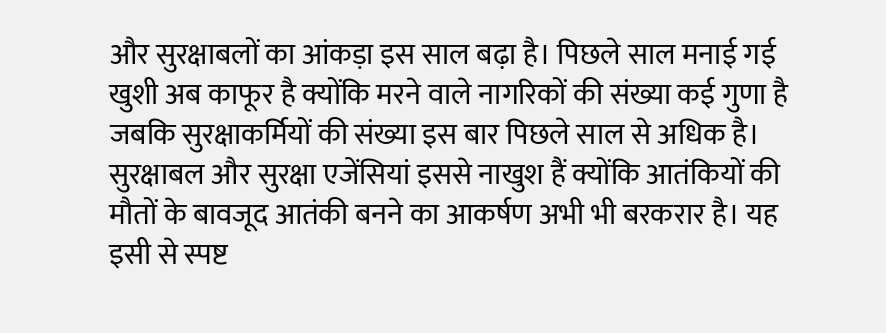और सुरक्षाबलों का आंकड़ा इस साल बढ़ा है। पिछले साल मनाई गई खुशी अब काफूर है क्योंकि मरने वाले नागरिकों की संख्या कई गुणा है जबकि सुरक्षाकर्मियों की संख्या इस बार पिछले साल से अधिक है। सुरक्षाबल और सुरक्षा एजेंसियां इससे नाखुश हैं क्योंकि आतंकियों की मौतों के बावजूद आतंकी बनने का आकर्षण अभी भी बरकरार है। यह इसी से स्पष्ट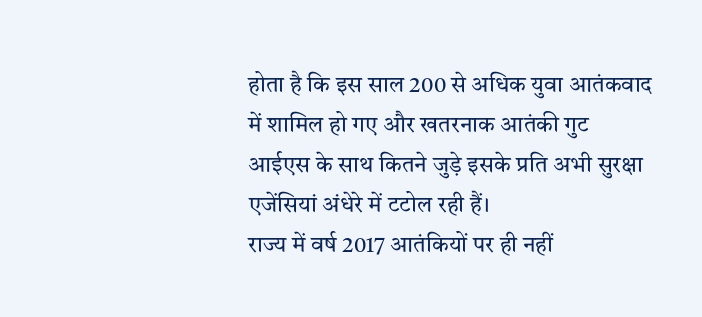होता है कि इस साल 200 से अधिक युवा आतंकवाद में शामिल हो गए और खतरनाक आतंकी गुट आईएस के साथ कितने जुड़े इसके प्रति अभी सुरक्षा एजेंसियां अंधेरे में टटोल रही हैं।
राज्य में वर्ष 2017 आतंकियों पर ही नहीं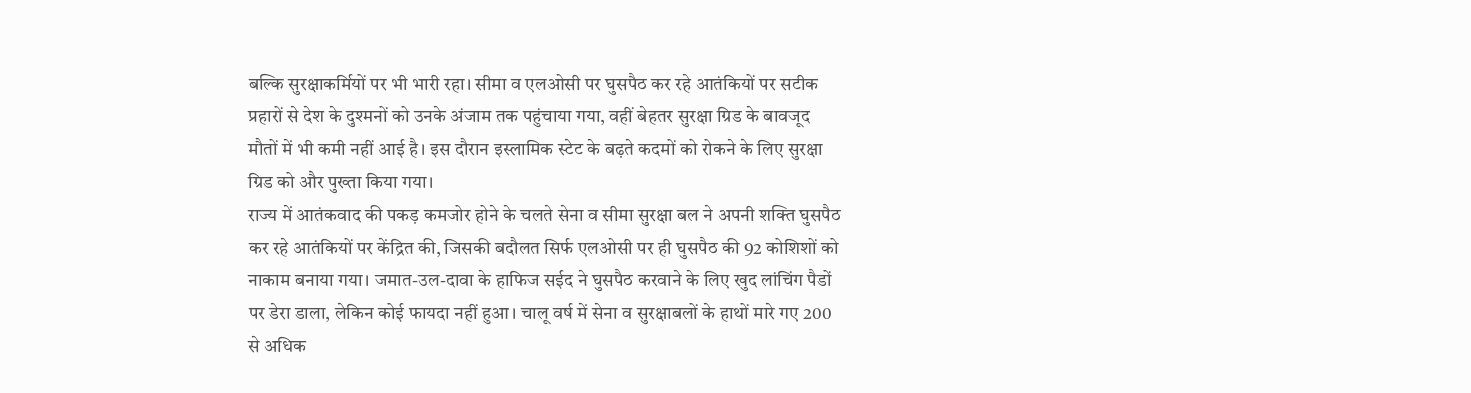बल्कि सुरक्षाकर्मियों पर भी भारी रहा। सीमा व एलओसी पर घुसपैठ कर रहे आतंकियों पर सटीक प्रहारों से देश के दुश्मनों को उनके अंजाम तक पहुंचाया गया, वहीं बेहतर सुरक्षा ग्रिड के बावजूद मौतों में भी कमी नहीं आई है। इस दौरान इस्लामिक स्टेट के बढ़ते कदमों को रोकने के लिए सुरक्षा ग्रिड को और पुख्ता किया गया।
राज्य में आतंकवाद की पकड़ कमजोर होने के चलते सेना व सीमा सुरक्षा बल ने अपनी शक्ति घुसपैठ कर रहे आतंकियों पर केंद्रित की, जिसकी बदौलत सिर्फ एलओसी पर ही घुसपैठ की 92 कोशिशों को नाकाम बनाया गया। जमात-उल-दावा के हाफिज सईद ने घुसपैठ करवाने के लिए खुद लांचिंग पैडों पर डेरा डाला, लेकिन कोई फायदा नहीं हुआ। चालू वर्ष में सेना व सुरक्षाबलों के हाथों मारे गए 200 से अधिक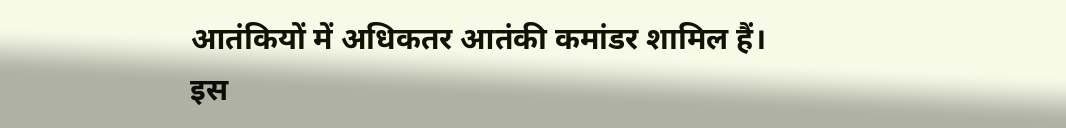आतंकियों में अधिकतर आतंकी कमांडर शामिल हैं।
इस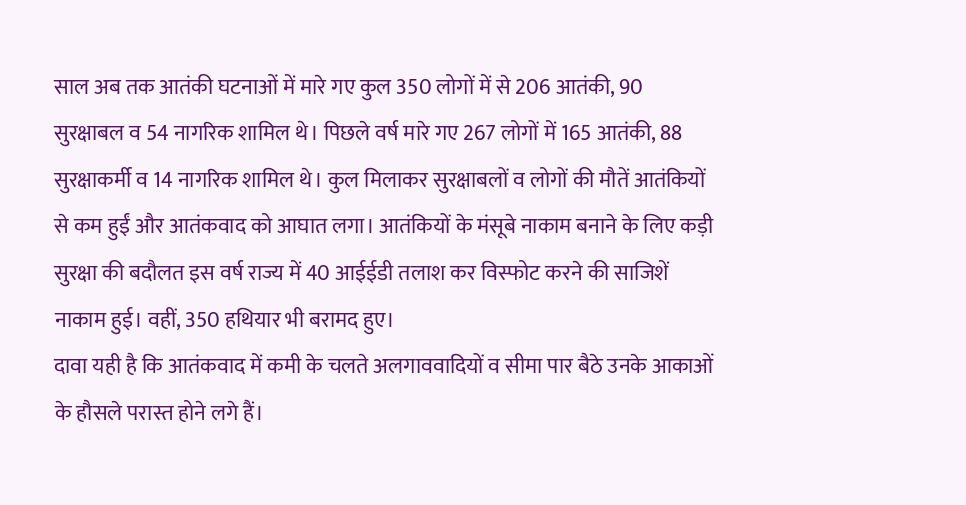साल अब तक आतंकी घटनाओं में मारे गए कुल 350 लोगों में से 206 आतंकी, 90 सुरक्षाबल व 54 नागरिक शामिल थे। पिछले वर्ष मारे गए 267 लोगों में 165 आतंकी, 88 सुरक्षाकर्मी व 14 नागरिक शामिल थे। कुल मिलाकर सुरक्षाबलों व लोगों की मौतें आतंकियों से कम हुईं और आतंकवाद को आघात लगा। आतंकियों के मंसूबे नाकाम बनाने के लिए कड़ी सुरक्षा की बदौलत इस वर्ष राज्य में 40 आईईडी तलाश कर विस्फोट करने की साजिशें नाकाम हुई। वहीं, 350 हथियार भी बरामद हुए।
दावा यही है कि आतंकवाद में कमी के चलते अलगाववादियों व सीमा पार बैठे उनके आकाओं के हौसले परास्त होने लगे हैं।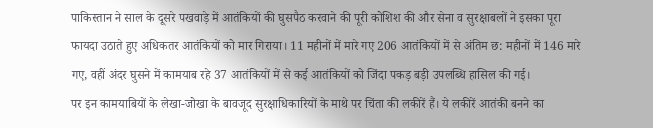पाकिस्तान ने साल के दूसरे पखवाड़े में आतंकियों की घुसपैठ करवाने की पूरी कोशिश की और सेना व सुरक्षाबलों ने इसका पूरा फायदा उठाते हुए अधिकतर आतंकियों को मार गिराया। 11 महीनों में मारे गए 206 आतंकियों में से अंतिम छ: महीनों में 146 मारे गए, वहीं अंदर घुसने में कामयाब रहे 37 आतंकियों में से कई आतंकियों को जिंदा पकड़ बड़ी उपलब्धि हासिल की गई।
पर इन कामयाबियों के लेखा-जोखा के बावजूद सुरक्षाधिकारियों के माथे पर चिंता की लकीरें हैं। ये लकीरें आतंकी बनने का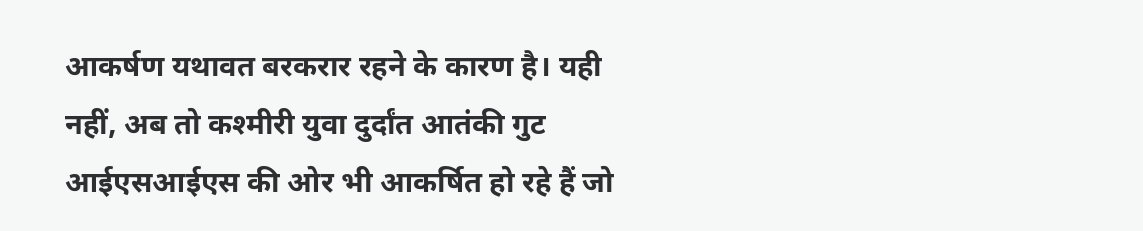आकर्षण यथावत बरकरार रहने के कारण है। यही नहीं, अब तो कश्मीरी युवा दुर्दांत आतंकी गुट आईएसआईएस की ओर भी आकर्षित हो रहे हैं जो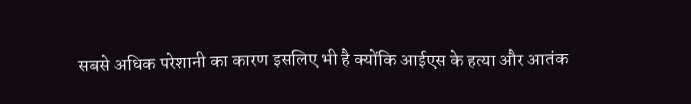सबसे अधिक परेशानी का कारण इसलिए भी है क्योंकि आईएस के हत्या और आतंक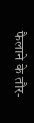फैलाने के तौर-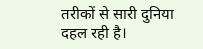तरीकों से सारी दुनिया दहल रही है।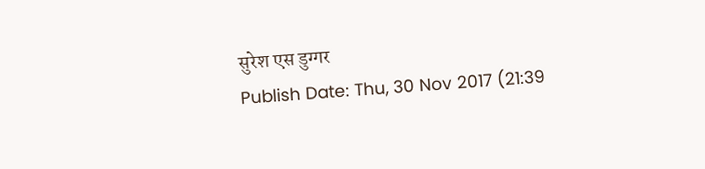सुरेश एस डुग्गर
Publish Date: Thu, 30 Nov 2017 (21:39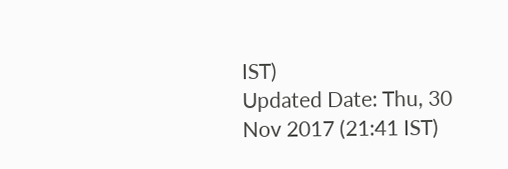IST)
Updated Date: Thu, 30 Nov 2017 (21:41 IST)